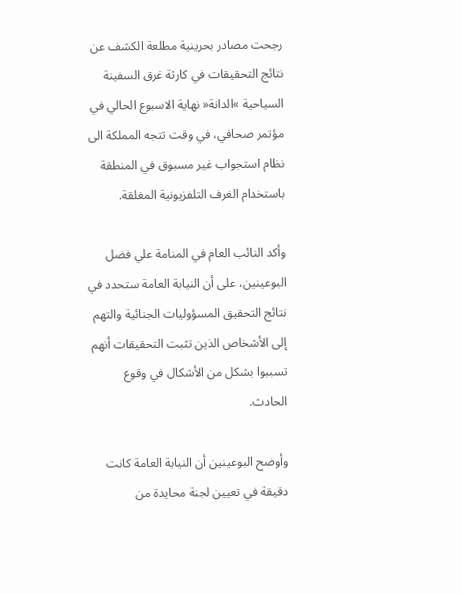رجحت مصادر بحرينية مطلعة الكشف عن نتائج التحقيقات في كارثة غرق السفينة السياحية »الدانة« نهاية الاسبوع الحالي في مؤتمر صحافي، في وقت تتجه المملكة الى نظام استجواب غير مسبوق في المنطقة باستخدام الغرف التلفزيونية المغلقة.

وأكد النائب العام في المنامة علي فضل البوعينين، على أن النيابة العامة ستحدد في نتائج التحقيق المسؤوليات الجنائية والتهم إلى الأشخاص الذين تثبت التحقيقات أنهم تسببوا بشكل من الأشكال في وقوع الحادث.

وأوضح البوعينين أن النيابة العامة كانت دقيقة في تعيين لجنة محايدة من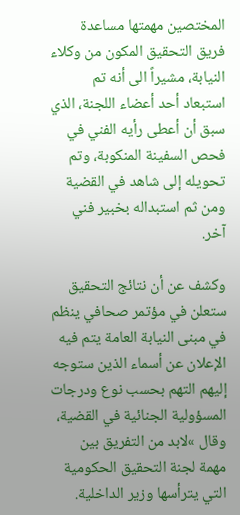المختصين مهمتها مساعدة فريق التحقيق المكون من وكلاء النيابة، مشيراً الى أنه تم استبعاد أحد أعضاء اللجنة، الذي سبق أن أعطى رأيه الفني في فحص السفينة المنكوبة، وتم تحويله إلى شاهد في القضية ومن ثم استبداله بخبير فني آخر.

وكشف عن أن نتائج التحقيق ستعلن في مؤتمر صحافي ينظم في مبنى النيابة العامة يتم فيه الإعلان عن أسماء الذين ستوجه إليهم التهم بحسب نوع ودرجات المسؤولية الجنائية في القضية، وقال »لابد من التفريق بين مهمة لجنة التحقيق الحكومية التي يترأسها وزير الداخلية.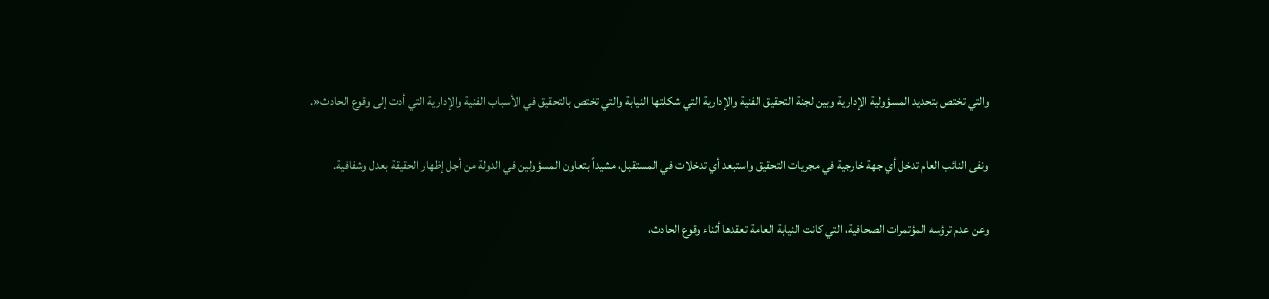والتي تختص بتحديد المسؤولية الإدارية وبين لجنة التحقيق الفنية والإدارية التي شكلتها النيابة والتي تختص بالتحقيق في الأسباب الفنية والإدارية التي أدت إلى وقوع الحادث«.

ونفى النائب العام تدخل أي جهة خارجية في مجريات التحقيق واستبعد أي تدخلات في المستقبل، مشيداً بتعاون المسؤولين في الدولة من أجل إظهار الحقيقة بعدل وشفافية.

وعن عدم ترؤسه المؤتمرات الصحافية، التي كانت النيابة العامة تعقدها أثناء وقوع الحادث،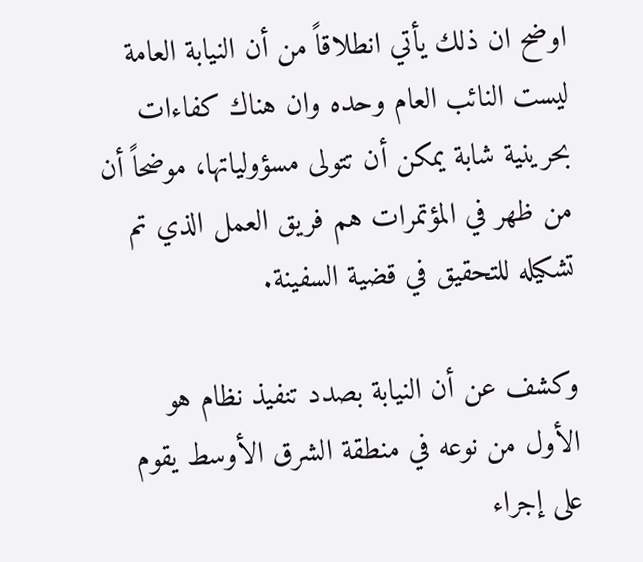اوضح ان ذلك يأتي انطلاقاً من أن النيابة العامة ليست النائب العام وحده وان هناك كفاءات بحرينية شابة يمكن أن تتولى مسؤولياتها، موضحاً أن من ظهر في المؤتمرات هم فريق العمل الذي تم تشكيله للتحقيق في قضية السفينة.

وكشف عن أن النيابة بصدد تنفيذ نظام هو الأول من نوعه في منطقة الشرق الأوسط يقوم على إجراء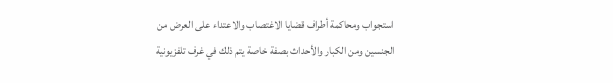استجواب ومحاكمة أطراف قضايا الاغتصاب والاعتداء على العرض من الجنسين ومن الكبار والأحداث بصفة خاصة يتم ذلك في غرف تلفزيونية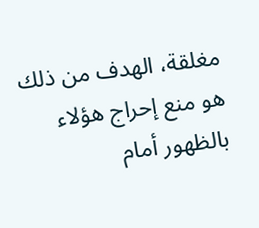مغلقة، الهدف من ذلك هو منع إحراج هؤلاء بالظهور أمام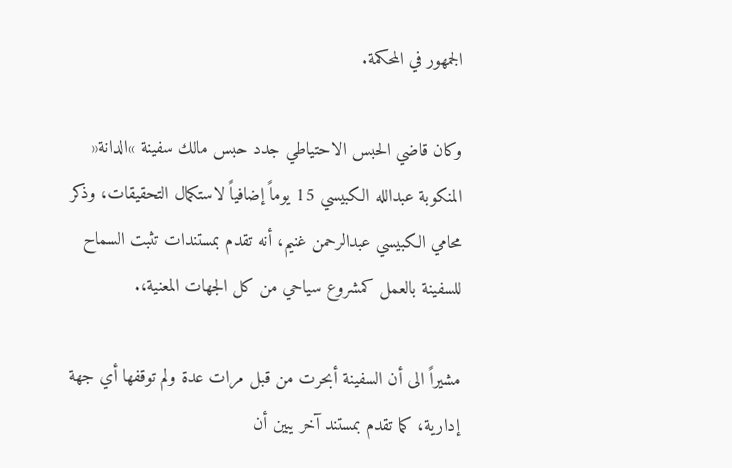الجمهور في المحكمة.

وكان قاضي الحبس الاحتياطي جدد حبس مالك سفينة »الدانة« المنكوبة عبدالله الكبيسي 15 يوماً إضافياً لاستكمال التحقيقات، وذكر محامي الكبيسي عبدالرحمن غنيم، أنه تقدم بمستندات تثبت السماح للسفينة بالعمل كمشروع سياحي من كل الجهات المعنية،.

مشيراً الى أن السفينة أبحرت من قبل مرات عدة ولم توقفها أي جهة إدارية، كما تقدم بمستند آخر يبين أن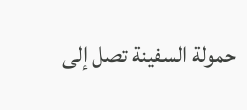حمولة السفينة تصل إلى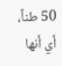50 طناً، أي أنها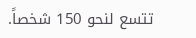تتسع لنحو 150 شخصاً.